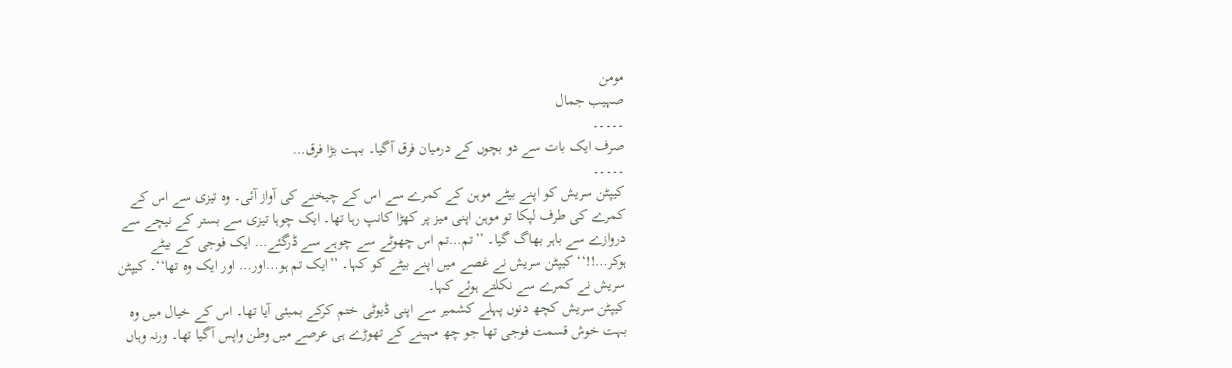مومن
صہیب جمال
۔۔۔۔۔
صرف ایک بات سے دو بچوں کے درمیان فرق آگیا۔ بہت بڑا فرق…
۔۔۔۔۔
کیپٹن سریش کو اپنے بیٹے موہن کے کمرے سے اس کے چیخنے کی آواز آئی۔ وہ تیزی سے اس کے کمرے کی طرف لپکا تو موہن اپنی میز پر کھڑا کانپ رہا تھا۔ ایک چوہا تیزی سے بستر کے نیچے سے دروازے سے باہر بھاگ گیا۔ ’’تم…تم اس چھوٹے سے چوہے سے ڈرگئے… ایک فوجی کے بیٹے ہوکر…!!‘‘ کیپٹن سریش نے غصے میں اپنے بیٹے کو کہا۔ ’’ایک تم ہو…اور… اور ایک وہ تھا‘‘۔ کیپٹن سریش نے کمرے سے نکلتے ہوئے کہا۔
کیپٹن سریش کچھ دنوں پہلے کشمیر سے اپنی ڈیوٹی ختم کرکے بمبئی آیا تھا۔ اس کے خیال میں وہ بہت خوش قسمت فوجی تھا جو چھ مہینے کے تھوڑے ہی عرصے میں وطن واپس آگیا تھا۔ ورنہ وہاں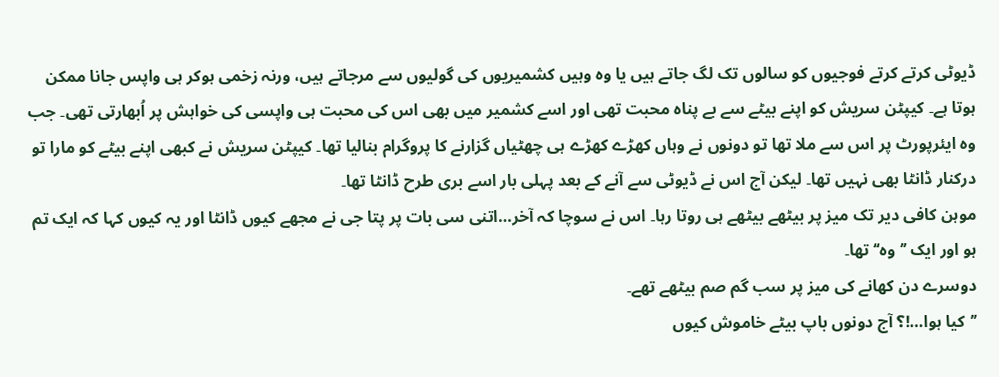ڈیوٹی کرتے کرتے فوجیوں کو سالوں تک لگ جاتے ہیں یا وہ وہیں کشمیریوں کی گولیوں سے مرجاتے ہیں، ورنہ زخمی ہوکر ہی واپس جانا ممکن ہوتا ہے۔ کیپٹن سریش کو اپنے بیٹے سے بے پناہ محبت تھی اور اسے کشمیر میں بھی اس کی محبت ہی واپسی کی خواہش پر اُبھارتی تھی۔ جب وہ ایئرپورٹ پر اس سے ملا تھا تو دونوں نے وہاں کھڑے کھڑے ہی چھٹیاں گزارنے کا پروگرام بنالیا تھا۔ کیپٹن سریش نے کبھی اپنے بیٹے کو مارا تو درکنار ڈانٹا بھی نہیں تھا۔ لیکن آج اس نے ڈیوٹی سے آنے کے بعد پہلی بار اسے بری طرح ڈانٹا تھا۔
موہن کافی دیر تک میز پر بیٹھے بیٹھے ہی روتا رہا۔ اس نے سوچا کہ آخر…اتنی سی بات پر پتا جی نے مجھے کیوں ڈانٹا اور یہ کیوں کہا کہ ایک تم ہو اور ایک ’’وہ‘‘ تھا۔
دوسرے دن کھانے کی میز پر سب گم صم بیٹھے تھے۔
’’کیا ہوا…!؟ آج دونوں باپ بیٹے خاموش کیوں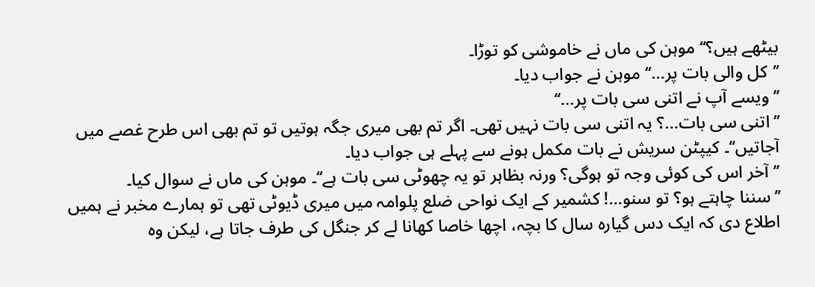بیٹھے ہیں؟‘‘ موہن کی ماں نے خاموشی کو توڑا۔
’’کل والی بات پر…‘‘ موہن نے جواب دیا۔
’’ویسے آپ نے اتنی سی بات پر…‘‘
’’اتنی سی بات…؟ یہ اتنی سی بات نہیں تھی۔ اگر تم بھی میری جگہ ہوتیں تو تم بھی اس طرح غصے میں آجاتیں‘‘۔ کیپٹن سریش نے بات مکمل ہونے سے پہلے ہی جواب دیا۔
’’آخر اس کی کوئی وجہ تو ہوگی؟ ورنہ بظاہر تو یہ چھوٹی سی بات ہے‘‘۔ موہن کی ماں نے سوال کیا۔
’’سننا چاہتے ہو؟ تو سنو…! کشمیر کے ایک نواحی ضلع پلوامہ میں میری ڈیوٹی تھی تو ہمارے مخبر نے ہمیں اطلاع دی کہ ایک دس گیارہ سال کا بچہ، اچھا خاصا کھانا لے کر جنگل کی طرف جاتا ہے، لیکن وہ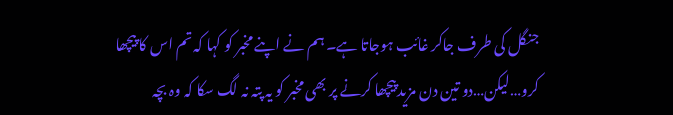جنگل کی طرف جاکر غائب ہوجاتا ہے۔ ہم نے اپنے مخبر کو کہا کہ تم اس کا پیچھا کرو…لیکن…دو تین دن مزید پیچھا کرنے پر بھی مخبر کو یہ پتہ نہ لگ سکا کہ وہ بچہ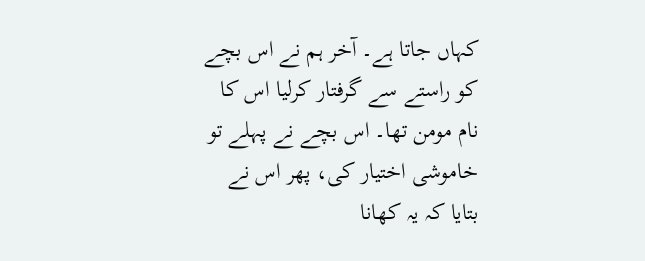کہاں جاتا ہے۔ آخر ہم نے اس بچے کو راستے سے گرفتار کرلیا اس کا نام مومن تھا۔ اس بچے نے پہلے تو خاموشی اختیار کی، پھر اس نے بتایا کہ یہ کھانا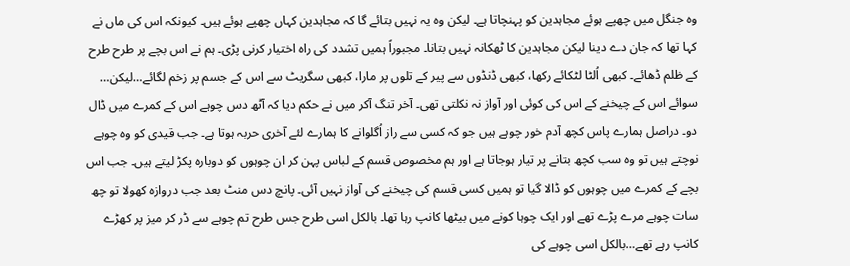وہ جنگل میں چھپے ہوئے مجاہدین کو پہنچاتا ہے۔ لیکن وہ یہ نہیں بتائے گا کہ مجاہدین کہاں چھپے ہوئے ہیں۔ کیونکہ اس کی ماں نے کہا تھا کہ جان دے دینا لیکن مجاہدین کا ٹھکانہ نہیں بتانا۔ مجبوراً ہمیں تشدد کی راہ اختیار کرنی پڑی۔ ہم نے اس بچے پر طرح طرح کے ظلم ڈھائے۔ کبھی اُلٹا لٹکائے رکھا، کبھی ڈنڈوں سے پیر کے تلوں پر مارا، کبھی سگریٹ سے اس کے جسم پر زخم لگائے…لیکن… سوائے اس کے چیخنے کے اس کی کوئی اور آواز نہ نکلتی تھی۔ آخر تنگ آکر میں نے حکم دیا کہ آٹھ دس چوہے اس کے کمرے میں ڈال دو۔ دراصل ہمارے پاس کچھ آدم خور چوہے ہیں جو کہ کسی سے راز اُگلوانے کا ہمارے لئے آخری حربہ ہوتا ہے۔ جب قیدی کو وہ چوہے نوچتے ہیں تو وہ سب کچھ بتانے پر تیار ہوجاتا ہے اور ہم مخصوص قسم کے لباس پہن کر ان چوہوں کو دوبارہ پکڑ لیتے ہیں۔ جب اس بچے کے کمرے میں چوہوں کو ڈالا گیا تو ہمیں کسی قسم کی چیخنے کی آواز نہیں آئی۔ پانچ دس منٹ بعد جب دروازہ کھولا تو چھ سات چوہے مرے پڑے تھے اور ایک چوہا کونے میں بیٹھا کانپ رہا تھا۔ بالکل اسی طرح جس طرح تم چوہے سے ڈر کر میز پر کھڑے کانپ رہے تھے…بالکل اسی چوہے کی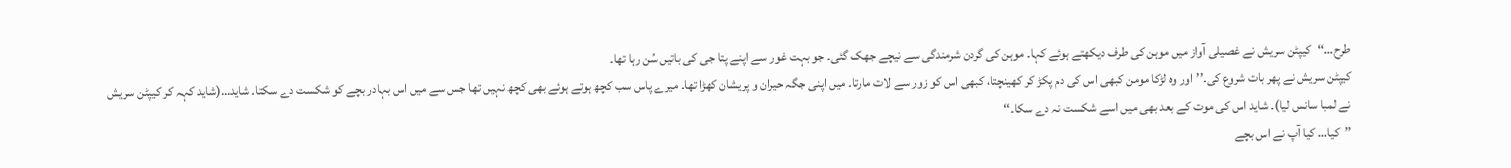طرح…‘‘کیپٹن سریش نے غصیلی آواز میں موہن کی طرف دیکھتے ہوئے کہا۔ موہن کی گردن شرمندگی سے نیچے جھک گئی۔ جو بہت غور سے اپنے پتا جی کی باتیں سُن رہا تھا۔
کیپٹن سریش نے پھر بات شروع کی۔’’اور وہ لڑکا مومن کبھی اس کی دم پکڑ کر کھینچتا، کبھی اس کو زور سے لات مارتا۔ میں اپنی جگہ حیران و پریشان کھڑا تھا۔ میرے پاس سب کچھ ہوتے ہوئے بھی کچھ نہیں تھا جس سے میں اس بہادر بچے کو شکست دے سکتا۔ شاید…(شاید کہہ کر کیپٹن سریش نے لمبا سانس لیا)۔ شاید اس کی موت کے بعد بھی میں اسے شکست نہ دے سکا۔‘‘
’’کیا… کیا آپ نے اس بچے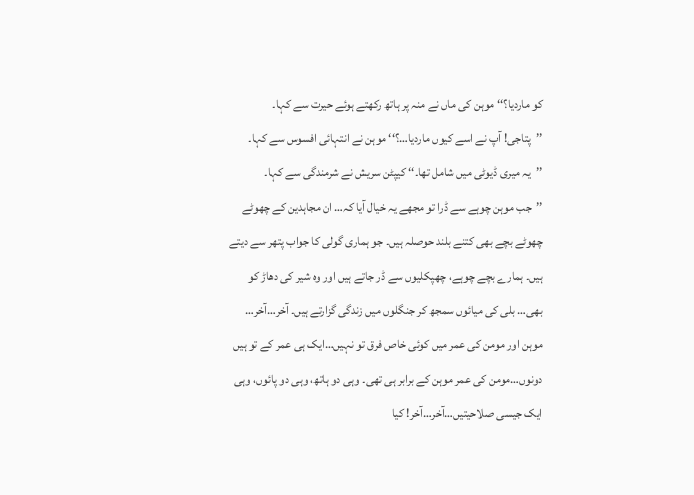کو ماردیا؟‘‘ موہن کی ماں نے منہ پر ہاتھ رکھتے ہوئے حیرت سے کہا۔
’’پتاجی! آپ نے اسے کیوں ماردیا…؟‘‘ موہن نے انتہائی افسوس سے کہا۔
’’یہ میری ڈیوٹی میں شامل تھا۔‘‘ کیپٹن سریش نے شرمندگی سے کہا۔
’’جب موہن چوہے سے ڈرا تو مجھے یہ خیال آیا کہ… ان مجاہدین کے چھوٹے چھوٹے بچے بھی کتنے بلند حوصلہ ہیں۔ جو ہماری گولی کا جواب پتھر سے دیتے ہیں۔ ہمارے بچے چوہے، چھپکلیوں سے ڈر جاتے ہیں اور وہ شیر کی دھاڑ کو بھی… بلی کی میائوں سمجھ کر جنگلوں میں زندگی گزارتے ہیں۔ آخر…آخر… موہن اور مومن کی عمر میں کوئی خاص فرق تو نہیں…ایک ہی عمر کے تو ہیں دونوں…مومن کی عمر موہن کے برابر ہی تھی۔ وہی دو ہاتھ، وہی دو پائوں، وہی ایک جیسی صلاحیتیں…آخر…آخر! کیا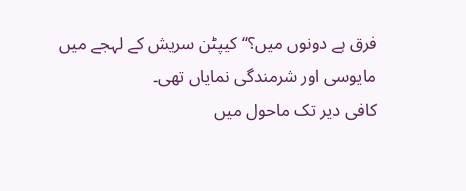فرق ہے دونوں میں؟‘‘ کیپٹن سریش کے لہجے میں مایوسی اور شرمندگی نمایاں تھی۔
کافی دیر تک ماحول میں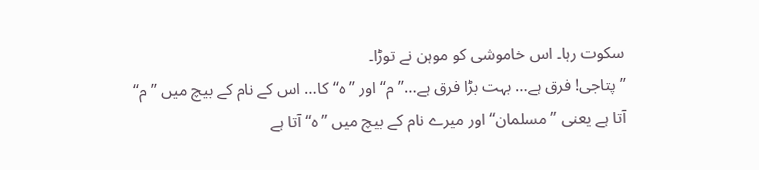سکوت رہا۔ اس خاموشی کو موہن نے توڑا۔
’’پتاجی! فرق ہے… بہت بڑا فرق ہے…’’م‘‘ اور ’’ہ‘‘ کا… اس کے نام کے بیچ میں ’’م‘‘ آتا ہے یعنی ’’مسلمان‘‘ اور میرے نام کے بیچ میں ’’ہ‘‘ آتا ہے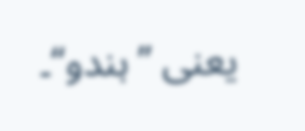یعنی ’’ہندو‘‘۔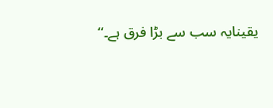یقینایہ سب سے بڑا فرق ہے۔‘‘